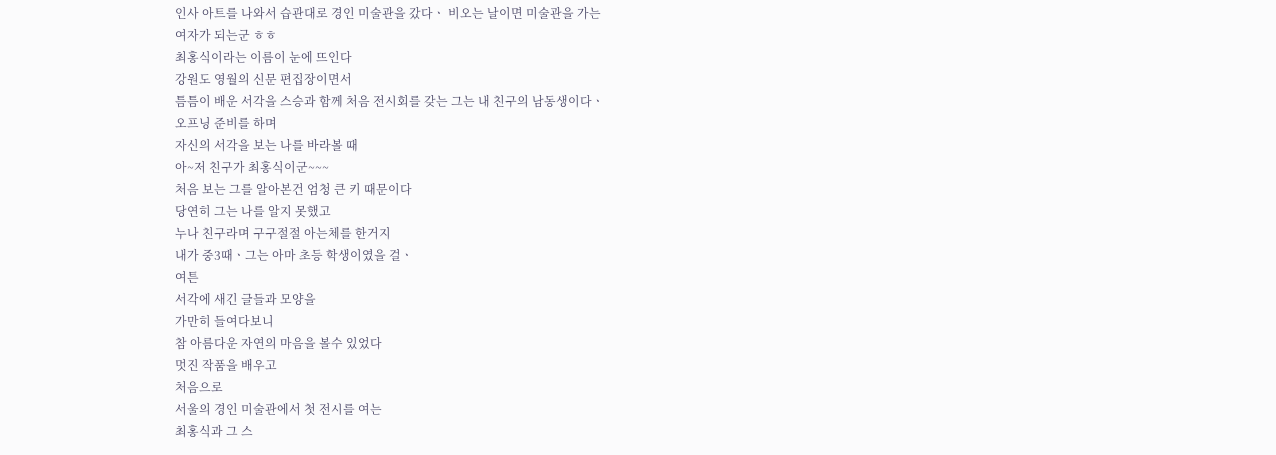인사 아트를 나와서 습관대로 경인 미술관을 갔다ㆍ 비오는 날이면 미술관을 가는
여자가 되는군 ㅎㅎ
최홍식이라는 이름이 눈에 뜨인다
강원도 영월의 신문 편집장이면서
틈틈이 배운 서각을 스승과 함께 처음 전시회를 갖는 그는 내 친구의 남동생이다ㆍ
오프닝 준비를 하며
자신의 서각을 보는 나를 바라볼 때
아~저 친구가 최홍식이군~~~
처음 보는 그를 알아본건 엄청 큰 키 때문이다
당연히 그는 나를 알지 못했고
누나 친구라며 구구절절 아는체를 한거지
내가 중3때ㆍ그는 아마 초등 학생이였을 걸ㆍ
여튼
서각에 새긴 글들과 모양을
가만히 들여다보니
참 아름다운 자연의 마음을 볼수 있었다
멋진 작품을 배우고
처음으로
서울의 경인 미술관에서 첫 전시를 여는
최홍식과 그 스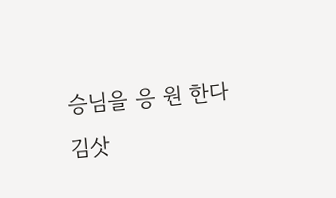승님을 응 원 한다
김삿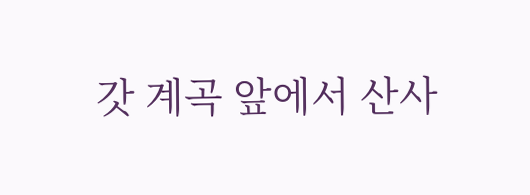갓 계곡 앞에서 산사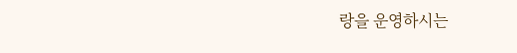랑을 운영하시는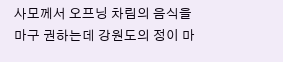사모께서 오프닝 차림의 음식을
마구 권하는데 강원도의 정이 마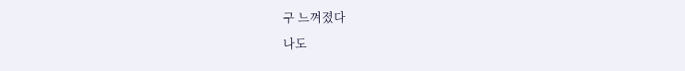구 느껴졌다
나도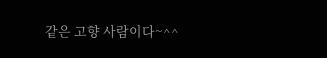같은 고향 사람이다~^^